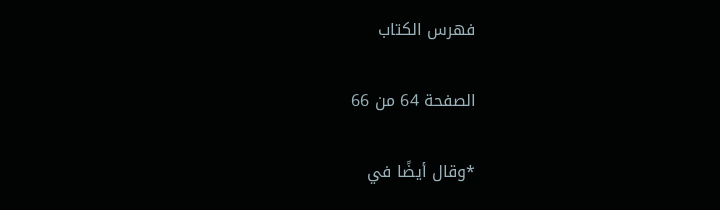فهرس الكتاب

الصفحة 64 من 66

*وقال أيضًا في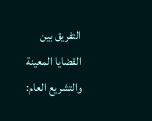التفريق بين القضايا المعينة والتشريع العام: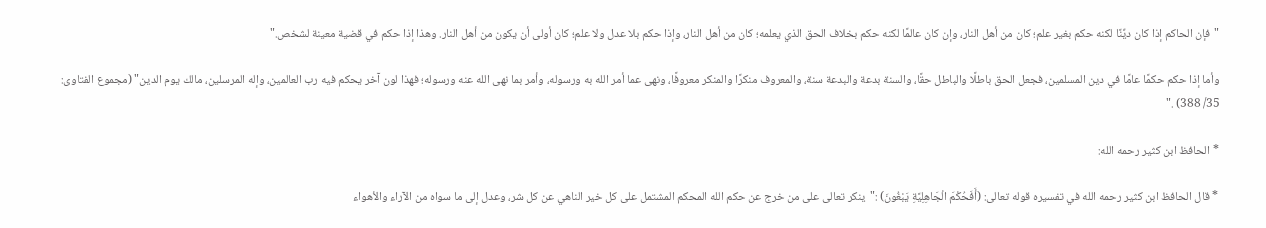"فإن الحاكم إذا كان ديِّنًا لكنه حكم بغير علم؛ كان من أهل النار، وإن كان عالمًا لكنه حكم بخلاف الحق الذي يعلمه؛ كان من أهل النار، وإذا حكم بلا عدل ولا علم؛ كان أولى أن يكون من أهل النار. وهذا إذا حكم في قضية معينة لشخص."

وأما إذا حكم حكمًا عامًا في دين المسلمين، فجعل الحق باطلًا والباطل حقًا، والسنة بدعة والبدعة سنة، والمعروف منكرًا والمنكر معروفًا، ونهى عما أمر الله به ورسوله، وأمر بما نهى الله عنه ورسوله؛ فهذا لون آخر يحكم فيه رب العالمين، وإله المرسلين، مالك يوم الدين" (مجموع الفتاوى: 35/ 388) ."

* الحافظ ابن كثير رحمه الله:

* قال الحافظ ابن كثير رحمه الله في تفسيره قوله تعالى: (أَفَحُكْمَ الْجَاهِلِيَّةِ يَبْغُونَ) :"ينكر تعالى على من خرج عن حكم الله المحكم المشتمل على كل خير الناهي عن كل شر، وعدل إلى ما سواه من الآراء والأهواء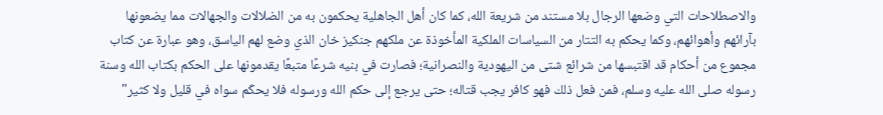والاصطلاحات التي وضعها الرجال بلا مستند من شريعة الله، كما كان أهل الجاهلية يحكمون به من الضلالات والجهالات مما يضعونها بآرائهم وأهوائهم، وكما يحكم به التتار من السياسات الملكية المأخوذة عن ملكهم جنكيز خان الذي وضع لهم الياسق، وهو عبارة عن كتاب مجموع من أحكام قد اقتبسها من شرائع شتى من اليهودية والنصرانية؛ فصارت في بنيه شرعًا متبعًا يقدمونها على الحكم بكتاب الله وسنة رسوله صلى الله عليه وسلم، فمن فعل ذلك فهو كافر يجب قتاله؛ حتى يرجع إلى حكم الله ورسوله فلا يحكّم سواه في قليل ولا كثير"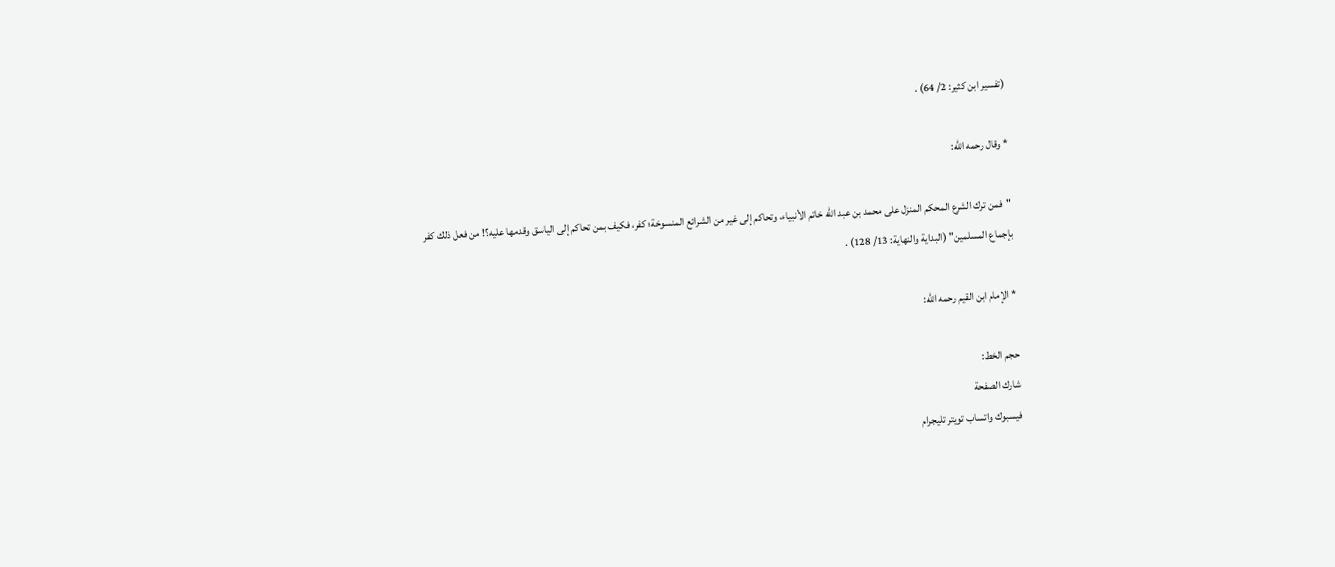(تفسير ابن كثير: 2/ 64) .

* وقال رحمه الله:

"فمن ترك الشرع المحكم المنزل على محمد بن عبد الله خاتم الأنبياء، وتحاكم إلى غير من الشرائع المنسوخة؛ كفر، فكيف بمن تحاكم إلى الياسق وقدمها عليه؟! من فعل ذلك كفر بإجماع المسلمين" (البداية والنهاية: 13/ 128) .

* الإمام ابن القيم رحمه الله:

حجم الخط:
شارك الصفحة
فيسبوك واتساب تويتر تليجرام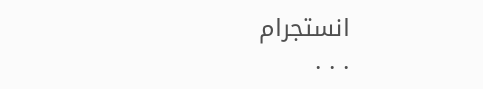انستجرام
. . .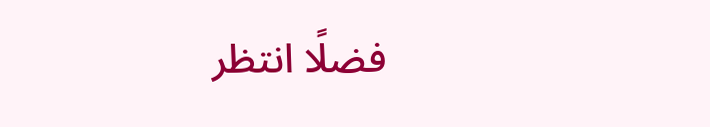فضلًا انتظر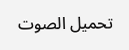تحميل الصوت